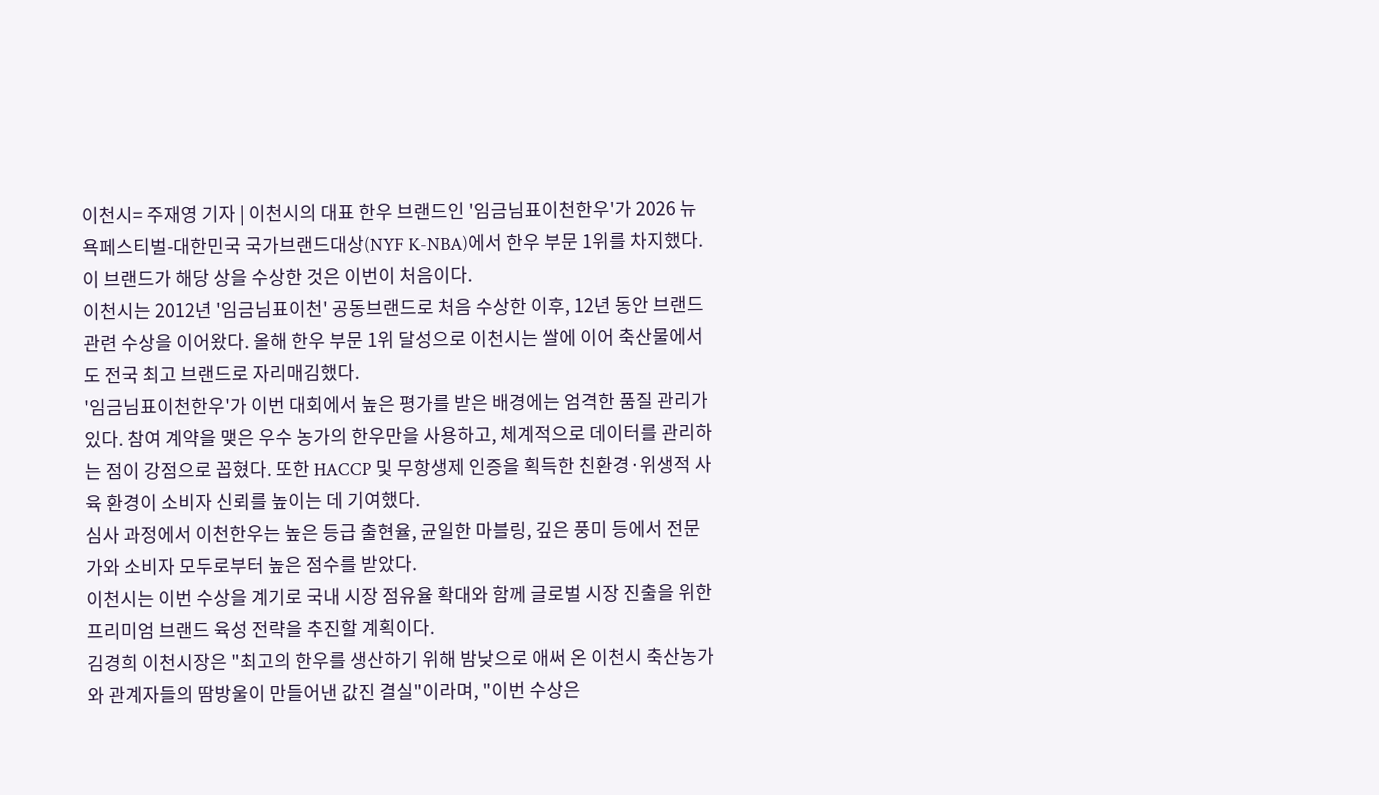이천시= 주재영 기자 | 이천시의 대표 한우 브랜드인 '임금님표이천한우'가 2026 뉴욕페스티벌-대한민국 국가브랜드대상(NYF K-NBA)에서 한우 부문 1위를 차지했다. 이 브랜드가 해당 상을 수상한 것은 이번이 처음이다.
이천시는 2012년 '임금님표이천' 공동브랜드로 처음 수상한 이후, 12년 동안 브랜드 관련 수상을 이어왔다. 올해 한우 부문 1위 달성으로 이천시는 쌀에 이어 축산물에서도 전국 최고 브랜드로 자리매김했다.
'임금님표이천한우'가 이번 대회에서 높은 평가를 받은 배경에는 엄격한 품질 관리가 있다. 참여 계약을 맺은 우수 농가의 한우만을 사용하고, 체계적으로 데이터를 관리하는 점이 강점으로 꼽혔다. 또한 HACCP 및 무항생제 인증을 획득한 친환경·위생적 사육 환경이 소비자 신뢰를 높이는 데 기여했다.
심사 과정에서 이천한우는 높은 등급 출현율, 균일한 마블링, 깊은 풍미 등에서 전문가와 소비자 모두로부터 높은 점수를 받았다.
이천시는 이번 수상을 계기로 국내 시장 점유율 확대와 함께 글로벌 시장 진출을 위한 프리미엄 브랜드 육성 전략을 추진할 계획이다.
김경희 이천시장은 "최고의 한우를 생산하기 위해 밤낮으로 애써 온 이천시 축산농가와 관계자들의 땀방울이 만들어낸 값진 결실"이라며, "이번 수상은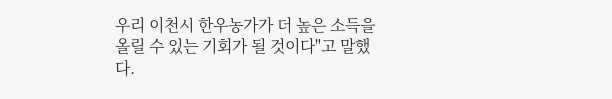우리 이천시 한우농가가 더 높은 소득을 올릴 수 있는 기회가 될 것이다"고 말했다.